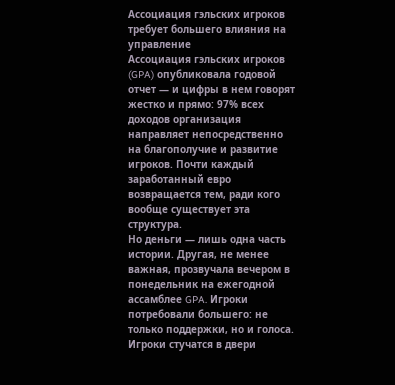Ассоциация гэльских игроков требует большего влияния на управление
Ассоциация гэльских игроков (GPA) опубликовала годовой отчет — и цифры в нем говорят жестко и прямо: 97% всех доходов организация направляет непосредственно на благополучие и развитие игроков. Почти каждый заработанный евро возвращается тем, ради кого вообще существует эта структура.
Но деньги — лишь одна часть истории. Другая, не менее важная, прозвучала вечером в понедельник на ежегодной ассамблее GPA. Игроки потребовали большего: не только поддержки, но и голоса.
Игроки стучатся в двери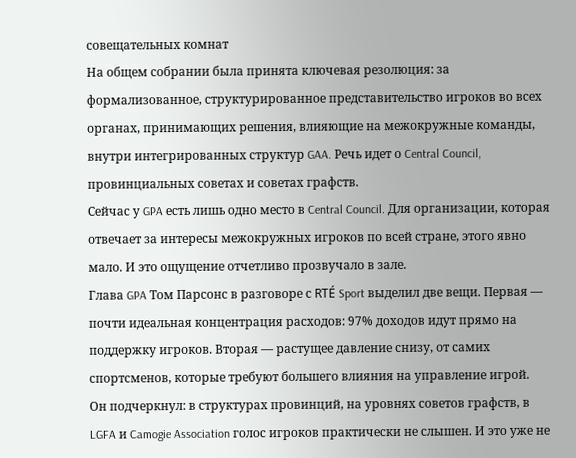совещательных комнат
На общем собрании была принята ключевая резолюция: за формализованное, структурированное представительство игроков во всех органах, принимающих решения, влияющие на межокружные команды, внутри интегрированных структур GAA. Речь идет о Central Council, провинциальных советах и советах графств.
Сейчас у GPA есть лишь одно место в Central Council. Для организации, которая отвечает за интересы межокружных игроков по всей стране, этого явно мало. И это ощущение отчетливо прозвучало в зале.
Глава GPA Том Парсонс в разговоре с RTÉ Sport выделил две вещи. Первая — почти идеальная концентрация расходов: 97% доходов идут прямо на поддержку игроков. Вторая — растущее давление снизу, от самих спортсменов, которые требуют большего влияния на управление игрой.
Он подчеркнул: в структурах провинций, на уровнях советов графств, в LGFA и Camogie Association голос игроков практически не слышен. И это уже не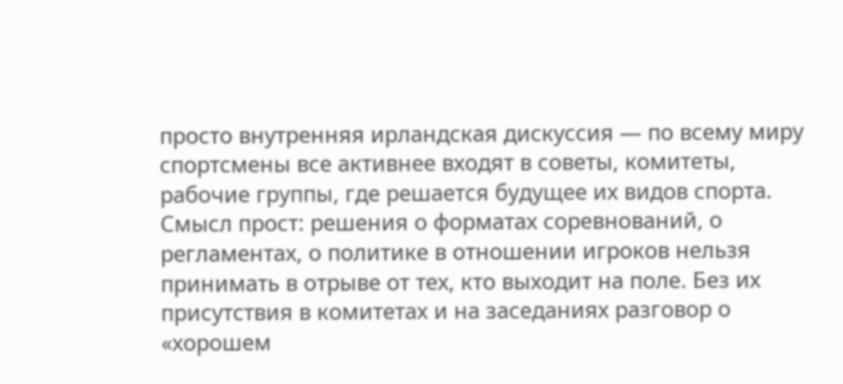просто внутренняя ирландская дискуссия — по всему миру спортсмены все активнее входят в советы, комитеты, рабочие группы, где решается будущее их видов спорта.
Смысл прост: решения о форматах соревнований, о регламентах, о политике в отношении игроков нельзя принимать в отрыве от тех, кто выходит на поле. Без их присутствия в комитетах и на заседаниях разговор о «хорошем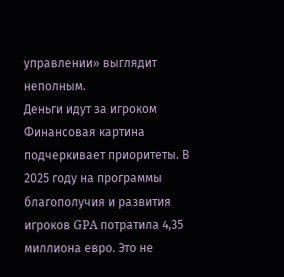управлении» выглядит неполным.
Деньги идут за игроком
Финансовая картина подчеркивает приоритеты. В 2025 году на программы благополучия и развития игроков GPA потратила 4,35 миллиона евро. Это не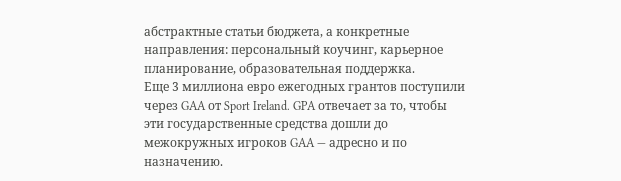абстрактные статьи бюджета, а конкретные направления: персональный коучинг, карьерное планирование, образовательная поддержка.
Еще 3 миллиона евро ежегодных грантов поступили через GAA от Sport Ireland. GPA отвечает за то, чтобы эти государственные средства дошли до межокружных игроков GAA — адресно и по назначению.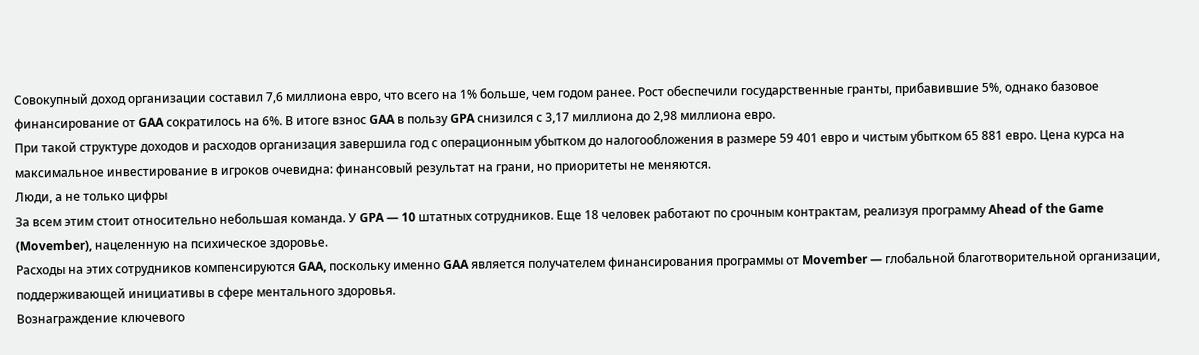Совокупный доход организации составил 7,6 миллиона евро, что всего на 1% больше, чем годом ранее. Рост обеспечили государственные гранты, прибавившие 5%, однако базовое финансирование от GAA сократилось на 6%. В итоге взнос GAA в пользу GPA снизился с 3,17 миллиона до 2,98 миллиона евро.
При такой структуре доходов и расходов организация завершила год с операционным убытком до налогообложения в размере 59 401 евро и чистым убытком 65 881 евро. Цена курса на максимальное инвестирование в игроков очевидна: финансовый результат на грани, но приоритеты не меняются.
Люди, а не только цифры
За всем этим стоит относительно небольшая команда. У GPA — 10 штатных сотрудников. Еще 18 человек работают по срочным контрактам, реализуя программу Ahead of the Game (Movember), нацеленную на психическое здоровье.
Расходы на этих сотрудников компенсируются GAA, поскольку именно GAA является получателем финансирования программы от Movember — глобальной благотворительной организации, поддерживающей инициативы в сфере ментального здоровья.
Вознаграждение ключевого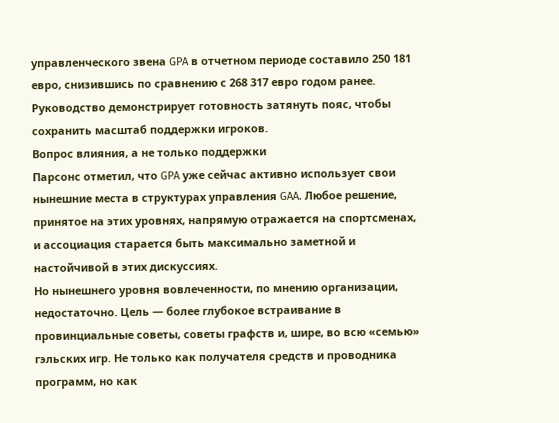управленческого звена GPA в отчетном периоде составило 250 181 евро, снизившись по сравнению с 268 317 евро годом ранее. Руководство демонстрирует готовность затянуть пояс, чтобы сохранить масштаб поддержки игроков.
Вопрос влияния, а не только поддержки
Парсонс отметил, что GPA уже сейчас активно использует свои нынешние места в структурах управления GAA. Любое решение, принятое на этих уровнях, напрямую отражается на спортсменах, и ассоциация старается быть максимально заметной и настойчивой в этих дискуссиях.
Но нынешнего уровня вовлеченности, по мнению организации, недостаточно. Цель — более глубокое встраивание в провинциальные советы, советы графств и, шире, во всю «семью» гэльских игр. Не только как получателя средств и проводника программ, но как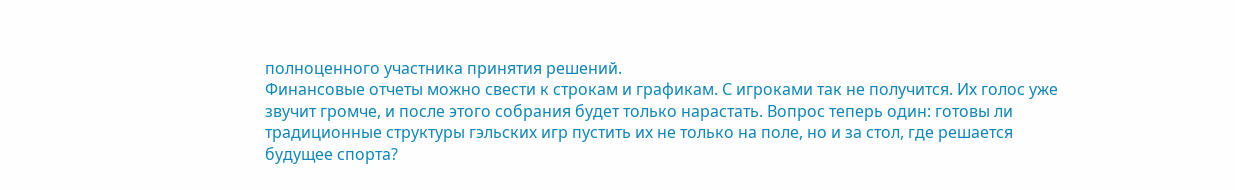полноценного участника принятия решений.
Финансовые отчеты можно свести к строкам и графикам. С игроками так не получится. Их голос уже звучит громче, и после этого собрания будет только нарастать. Вопрос теперь один: готовы ли традиционные структуры гэльских игр пустить их не только на поле, но и за стол, где решается будущее спорта?